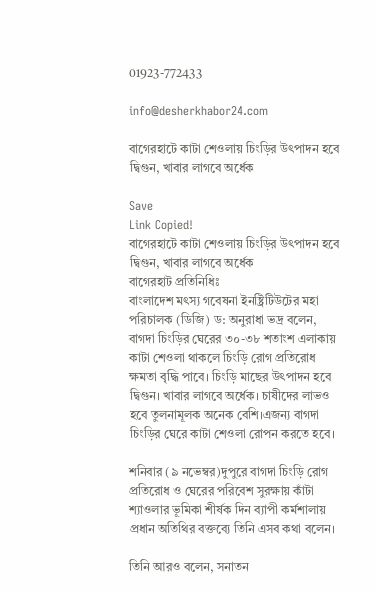01923-772433

info@desherkhabor24.com

বাগেরহাটে কাটা শেওলায় চিংড়ির উৎপাদন হবে দ্বিগুন, খাবার লাগবে অর্ধেক

Save
Link Copied!
বাগেরহাটে কাটা শেওলায় চিংড়ির উৎপাদন হবে দ্বিগুন, খাবার লাগবে অর্ধেক
বাগেরহাট প্রতিনিধিঃ
বাংলাদেশ মৎস্য গবেষনা ইনষ্ট্রিটিউটের মহা পরিচালক (ডিজি) ড: অনুরাধা ভদ্র বলেন, বাগদা চিংড়ির ঘেরের ৩০-৩৮ শতাংশ এলাকায় কাটা শেওলা থাকলে চিংড়ি রোগ প্রতিরোধ ক্ষমতা বৃদ্ধি পাবে। চিংড়ি মাছের উৎপাদন হবে দ্বিগুন। খাবার লাগবে অর্ধেক। চাষীদের লাভও হবে তুলনামূলক অনেক বেশি।এজন্য বাগদা চিংড়ির ঘেরে কাটা শেওলা রোপন করতে হবে।

শনিবার (৯ নভেম্বর)দুপুরে বাগদা চিংড়ি রোগ প্রতিরোধ ও ঘেরের পরিবেশ সুরক্ষায় কাঁটা শ্যাওলার ভূমিকা শীর্ষক দিন ব্যাপী কর্মশালায় প্রধান অতিথির বক্তব্যে তিনি এসব কথা বলেন।

তিনি আরও বলেন, সনাতন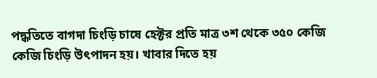পদ্ধতিতে বাগদা চিংড়ি চাষে হেক্টর প্রতি মাত্র ৩শ থেকে ৩৫০ কেজি কেজি চিংড়ি উৎপাদন হয়। খাবার দিতে হয়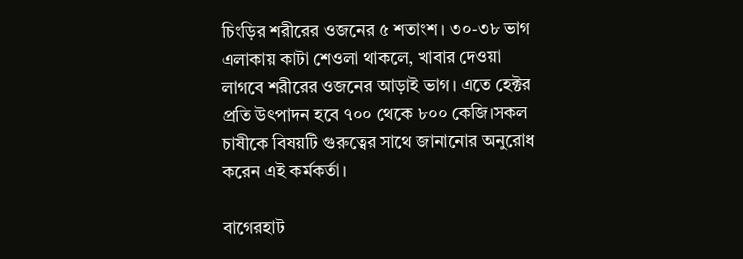চিংড়ির শরীরের ওজনের ৫ শতাংশ। ৩০-৩৮ ভাগ এলাকায় কাটা শেওলা থাকলে, খাবার দেওয়া লাগবে শরীরের ওজনের আড়াই ভাগ। এতে হেক্টর প্রতি উৎপাদন হবে ৭০০ থেকে ৮০০ কেজি।সকল চাষীকে বিষয়টি গুরুত্বের সাথে জানানোর অনুরোধ করেন এই কর্মকর্তা।

বাগেরহাট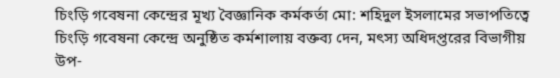চিংড়ি গবেষনা কেন্দ্রের মূখ্য বৈজ্ঞানিক কর্মকর্তা মো: শহিদুল ইসলামের সভাপতিত্বে চিংড়ি গবেষনা কেন্দ্রে অনুষ্ঠিত কর্মশালায় বক্তব্য দেন, মৎস্য অধিদপ্তরের বিভাগীয় উপ-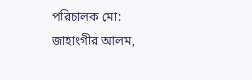পরিচালক মো: জাহাংগীর আলম,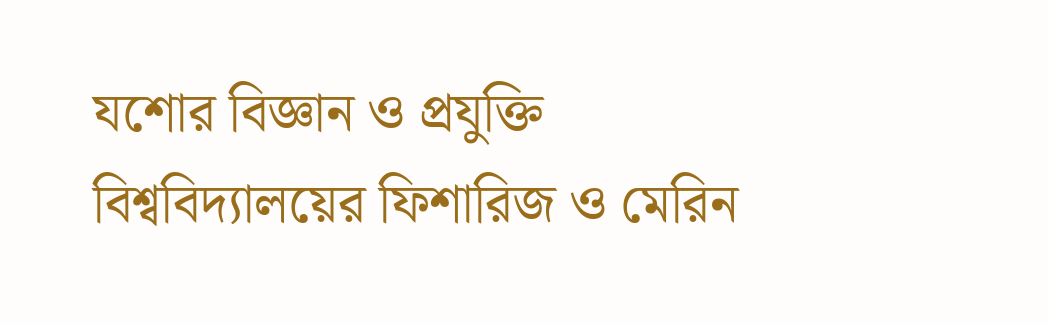যশোর বিজ্ঞান ও প্রযুক্তি বিশ্ববিদ্যালয়ের ফিশারিজ ও মেরিন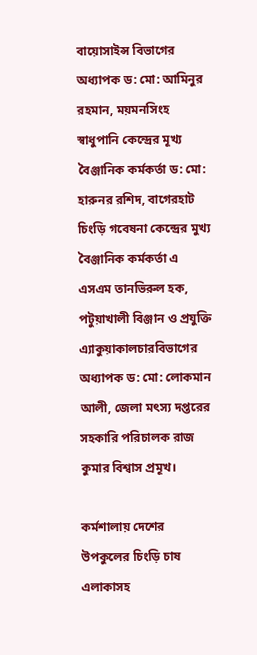বায়োসাইন্স বিভাগের অধ্যাপক ড: মো: আমিনুর রহমান, ময়মনসিংহ স্বাধুপানি কেন্দ্রের মূখ্য বৈঞ্জানিক কর্মকর্তা ড: মো: হারুনর রশিদ, বাগেরহাট চিংড়ি গবেষনা কেন্দ্রের মুখ্য বৈঞ্জানিক কর্মকর্তা এ এসএম তানভিরুল হক, পটুয়াখালী বিঞ্জান ও প্রযুক্তি এ্যাকুয়াকালচারবিভাগের অধ্যাপক ড: মো: লোকমান আলী, জেলা মৎস্য দপ্তরের সহকারি পরিচালক রাজ কুমার বিশ্বাস প্রমূখ।

কর্মশালায় দেশের উপকুলের চিংড়ি চাষ এলাকাসহ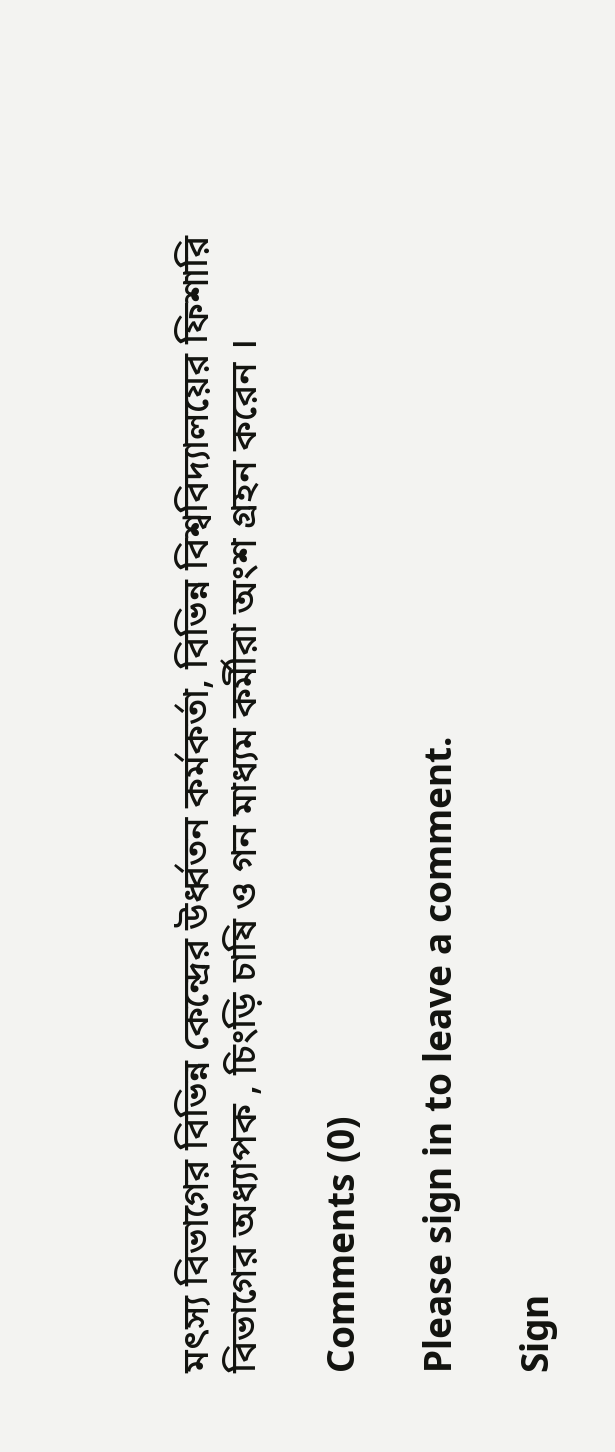মৎস্য বিভাগের বিভিন্ন কেন্দ্রের উর্ধ্বতন কর্মকর্তা, বিভিন্ন বিশ্ববিদ্যালয়ের ফিশারি বিভাগের অধ্যাপক , চিংড়ি চাষি ও গন মাধ্যম কর্মীরা অংশ গ্রহন করেন ।

Comments (0)

Please sign in to leave a comment.

Sign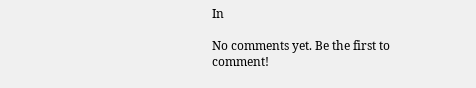In

No comments yet. Be the first to comment!